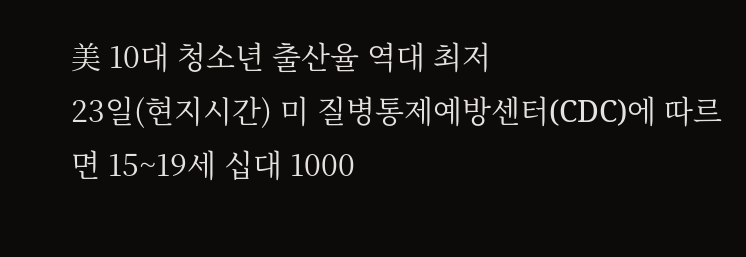美 10대 청소년 출산율 역대 최저
23일(현지시간) 미 질병통제예방센터(CDC)에 따르면 15~19세 십대 1000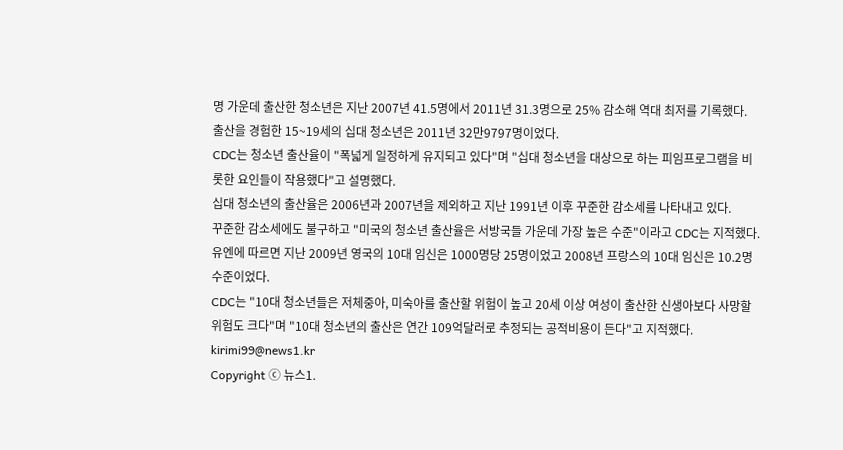명 가운데 출산한 청소년은 지난 2007년 41.5명에서 2011년 31.3명으로 25% 감소해 역대 최저를 기록했다.
출산을 경험한 15~19세의 십대 청소년은 2011년 32만9797명이었다.
CDC는 청소년 출산율이 "폭넓게 일정하게 유지되고 있다"며 "십대 청소년을 대상으로 하는 피임프로그램을 비롯한 요인들이 작용했다"고 설명했다.
십대 청소년의 출산율은 2006년과 2007년을 제외하고 지난 1991년 이후 꾸준한 감소세를 나타내고 있다.
꾸준한 감소세에도 불구하고 "미국의 청소년 출산율은 서방국들 가운데 가장 높은 수준"이라고 CDC는 지적했다.
유엔에 따르면 지난 2009년 영국의 10대 임신은 1000명당 25명이었고 2008년 프랑스의 10대 임신은 10.2명 수준이었다.
CDC는 "10대 청소년들은 저체중아, 미숙아를 출산할 위험이 높고 20세 이상 여성이 출산한 신생아보다 사망할 위험도 크다"며 "10대 청소년의 출산은 연간 109억달러로 추정되는 공적비용이 든다"고 지적했다.
kirimi99@news1.kr
Copyright ⓒ 뉴스1.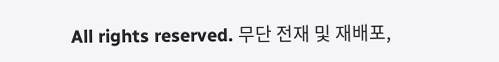All rights reserved. 무단 전재 및 재배포,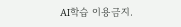AI학습 이용금지.